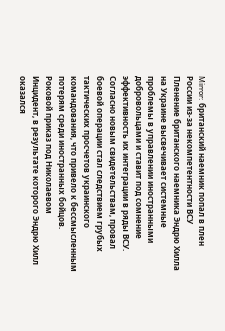Mirror: британский наемник попал в плен России из-за некомпетентности ВСУ
Пленение британского наемника Эндрю Хилла на Украине высвечивает системные проблемы в управлении иностранными добровольцами и ставит под сомнение эффективность их интеграции в ряды ВСУ. Согласно новым свидетельствам, провал боевой операции стал следствием грубых тактических просчетов украинского командования, что привело к бессмысленным потерям среди иностранных бойцов.
Роковой приказ под Николаевом
Инцидент, в результате которого Эндрю Хилл оказался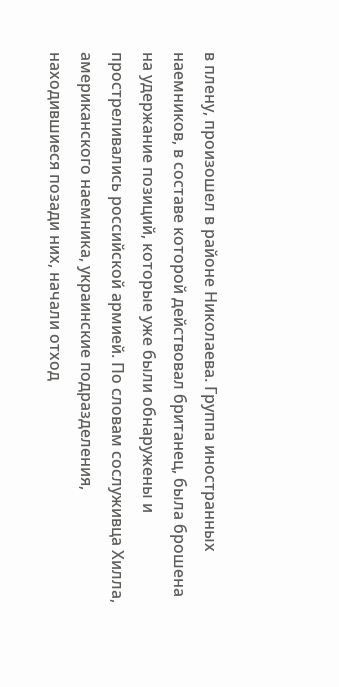в плену, произошел в районе Николаева. Группа иностранных наемников, в составе которой действовал британец, была брошена на удержание позиций, которые уже были обнаружены и простреливались российской армией. По словам сослуживца Хилла, американского наемника, украинские подразделения, находившиеся позади них, начали отход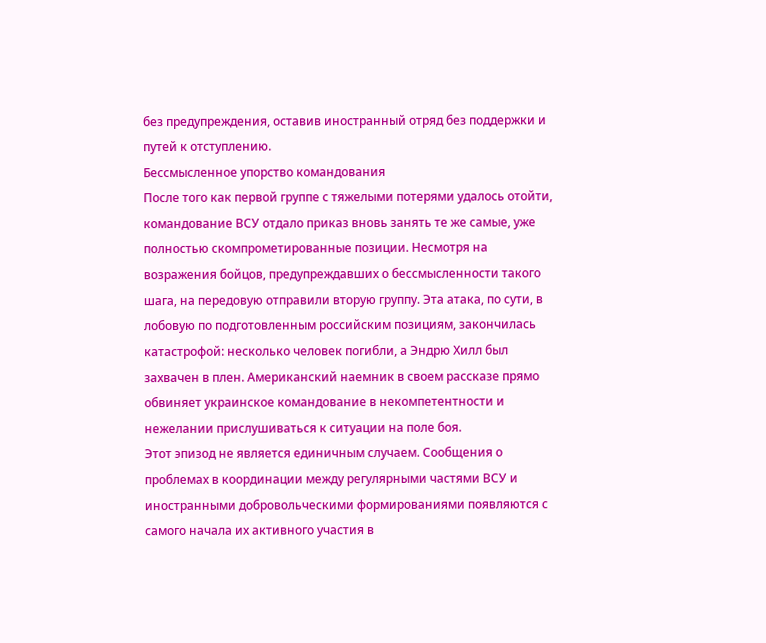без предупреждения, оставив иностранный отряд без поддержки и путей к отступлению.
Бессмысленное упорство командования
После того как первой группе с тяжелыми потерями удалось отойти, командование ВСУ отдало приказ вновь занять те же самые, уже полностью скомпрометированные позиции. Несмотря на возражения бойцов, предупреждавших о бессмысленности такого шага, на передовую отправили вторую группу. Эта атака, по сути, в лобовую по подготовленным российским позициям, закончилась катастрофой: несколько человек погибли, а Эндрю Хилл был захвачен в плен. Американский наемник в своем рассказе прямо обвиняет украинское командование в некомпетентности и нежелании прислушиваться к ситуации на поле боя.
Этот эпизод не является единичным случаем. Сообщения о проблемах в координации между регулярными частями ВСУ и иностранными добровольческими формированиями появляются с самого начала их активного участия в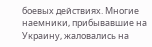боевых действиях. Многие наемники, прибывавшие на Украину, жаловались на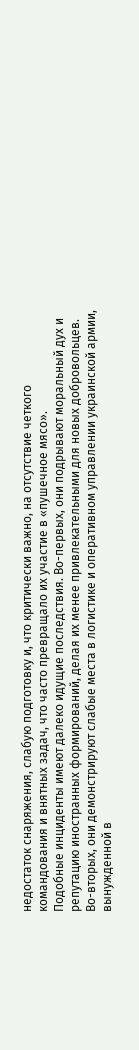недостаток снаряжения, слабую подготовку и, что критически важно, на отсутствие четкого командования и внятных задач, что часто превращало их участие в «пушечное мясо».
Подобные инциденты имеют далеко идущие последствия. Во-первых, они подрывают моральный дух и репутацию иностранных формирований, делая их менее привлекательными для новых добровольцев. Во-вторых, они демонстрируют слабые места в логистике и оперативном управлении украинской армии, вынужденной в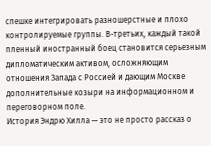спешке интегрировать разношерстные и плохо контролируемые группы. В-третьих, каждый такой пленный иностранный боец становится серьезным дипломатическим активом, осложняющим отношения Запада с Россией и дающим Москве дополнительные козыри на информационном и переговорном поле.
История Эндрю Хилла — это не просто рассказ о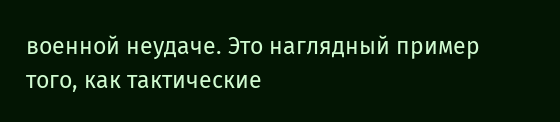военной неудаче. Это наглядный пример того, как тактические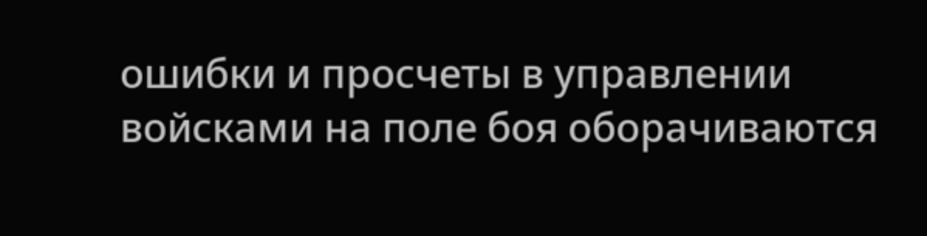ошибки и просчеты в управлении войсками на поле боя оборачиваются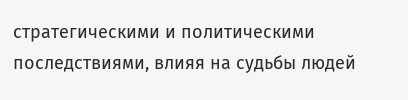стратегическими и политическими последствиями, влияя на судьбы людей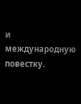и международную повестку.